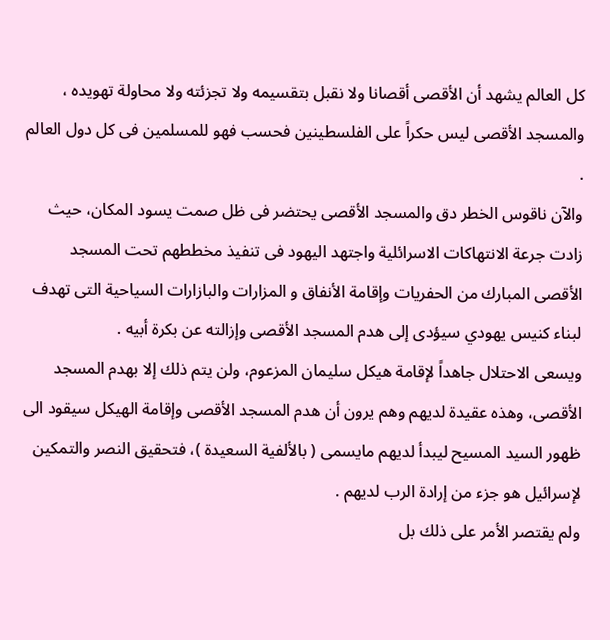كل العالم يشهد أن الأقصى أقصانا ولا نقبل بتقسيمه ولا تجزئته ولا محاولة تهويده ، والمسجد الأقصى ليس حكراً على الفلسطينين فحسب فهو للمسلمين فى كل دول العالم .
والآن ناقوس الخطر دق والمسجد الأقصى يحتضر فى ظل صمت يسود المكان، حيث زادت جرعة الانتهاكات الاسرائلية واجتهد اليهود فى تنفيذ مخططهم تحت المسجد الأقصى المبارك من الحفريات وإقامة الأنفاق و المزارات والبازارات السياحية التى تهدف لبناء كنيس يهودي سيؤدى إلى هدم المسجد الأقصى وإزالته عن بكرة أبيه .
ويسعى الاحتلال جاهداً لإقامة هيكل سليمان المزعوم، ولن يتم ذلك إلا بهدم المسجد الأقصى، وهذه عقيدة لديهم وهم يرون أن هدم المسجد الأقصى وإقامة الهيكل سيقود الى ظهور السيد المسيح ليبدأ لديهم مايسمى ( بالألفية السعيدة )، فتحقيق النصر والتمكين لإسرائيل هو جزء من إرادة الرب لديهم .
ولم يقتصر الأمر على ذلك بل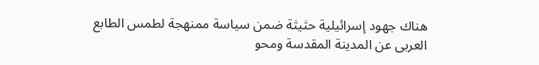هناك جهود إسرائيلية حثيثة ضمن سياسة ممنهجة لطمس الطابع العربى عن المدينة المقدسة ومحو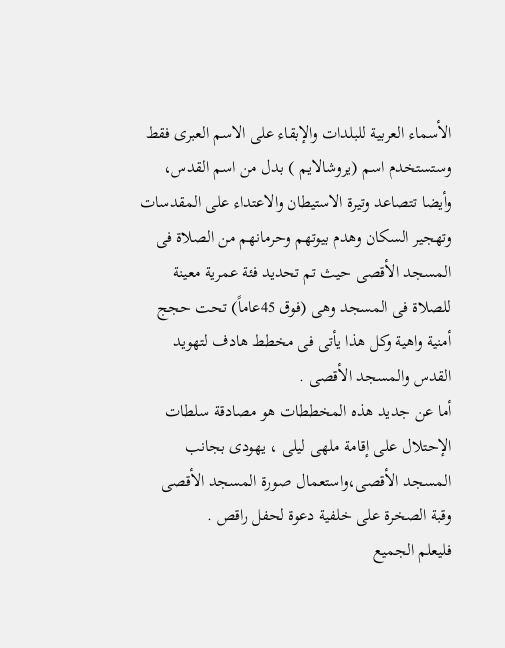الأسماء العربية للبلدات والإبقاء على الاسم العبرى فقط وستستخدم اسم (يروشالايم ) بدل من اسم القدس، وأيضا تتصاعد وتيرة الاستيطان والاعتداء على المقدسات وتهجير السكان وهدم بيوتهم وحرمانهم من الصلاة فى المسجد الأقصى حيث تم تحديد فئة عمرية معينة للصلاة فى المسجد وهى (فوق 45عاماً) تحت حجج أمنية واهية وكل هذا يأتى فى مخطط هادف لتهويد القدس والمسجد الأقصى .
أما عن جديد هذه المخططات هو مصادقة سلطات الإحتلال على إقامة ملهى ليلى ، يهودى بجانب المسجد الأقصى،واستعمال صورة المسجد الأقصى وقبة الصخرة على خلفية دعوة لحفل راقص .
فليعلم الجميع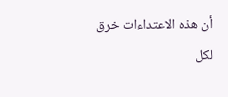أن هذه الاعتداءات خرق لكل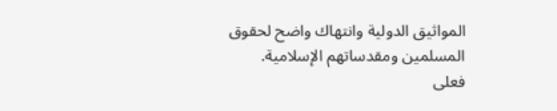المواثيق الدولية وانتهاك واضح لحقوق المسلمين ومقدساتهم الإسلامية.
فعلى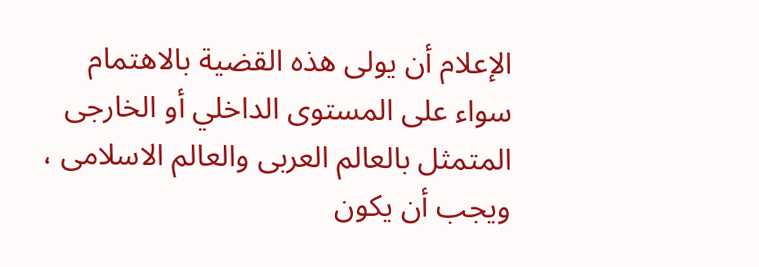الإعلام أن يولى هذه القضية بالاهتمام سواء على المستوى الداخلي أو الخارجى المتمثل بالعالم العربى والعالم الاسلامى ، ويجب أن يكون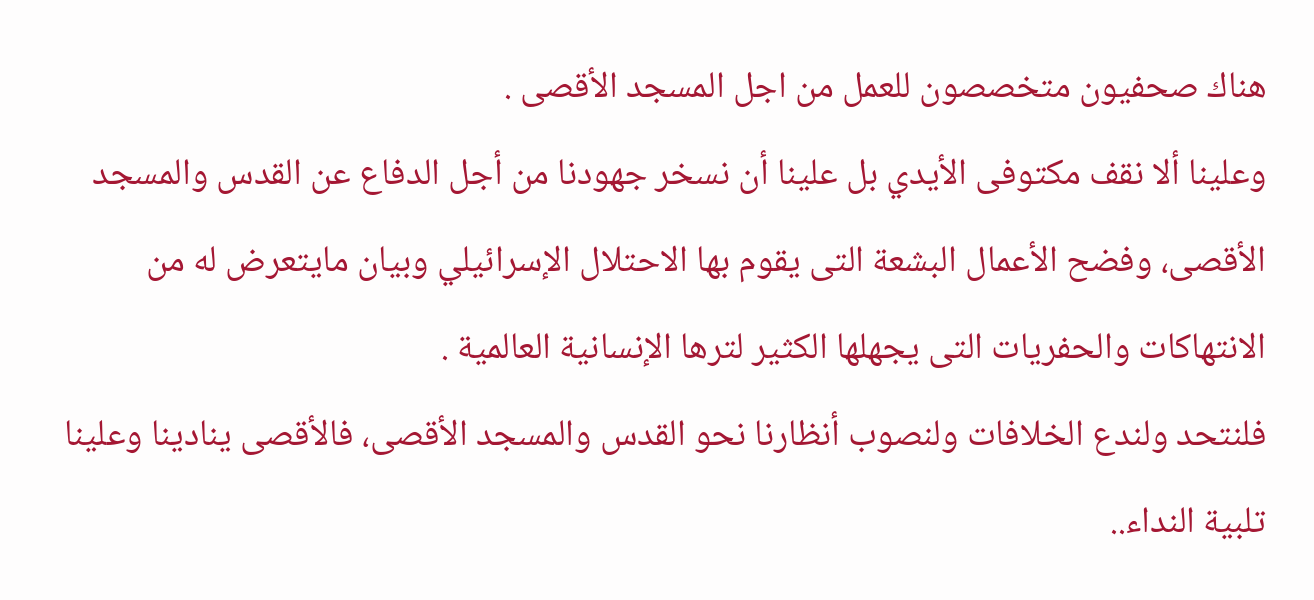هناك صحفيون متخصصون للعمل من اجل المسجد الأقصى .
وعلينا ألا نقف مكتوفى الأيدي بل علينا أن نسخر جهودنا من أجل الدفاع عن القدس والمسجد الأقصى، وفضح الأعمال البشعة التى يقوم بها الاحتلال الإسرائيلي وبيان مايتعرض له من الانتهاكات والحفريات التى يجهلها الكثير لترها الإنسانية العالمية .
فلنتحد ولندع الخلافات ولنصوب أنظارنا نحو القدس والمسجد الأقصى، فالأقصى ينادينا وعلينا تلبية النداء..